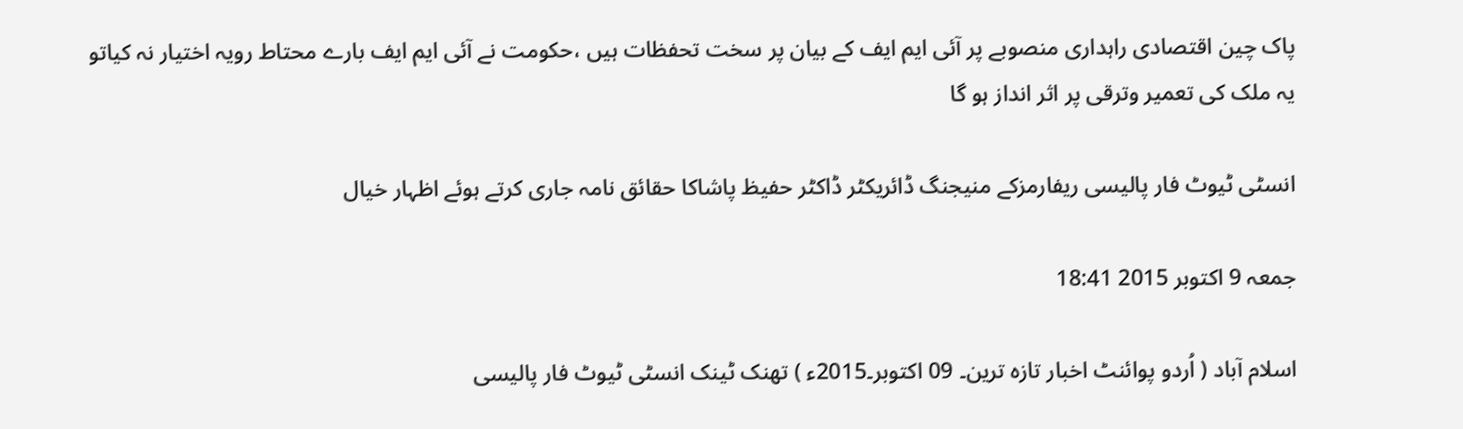پاک چین اقتصادی راہداری منصوبے پر آئی ایم ایف کے بیان پر سخت تحفظات ہیں ،حکومت نے آئی ایم ایف بارے محتاط رویہ اختیار نہ کیاتو یہ ملک کی تعمیر وترقی پر اثر انداز ہو گا

انسٹی ٹیوٹ فار پالیسی ریفارمزکے منیجنگ ڈائریکٹر ڈاکٹر حفیظ پاشاکا حقائق نامہ جاری کرتے ہوئے اظہار خیال

جمعہ 9 اکتوبر 2015 18:41

اسلام آباد ( اُردو پوائنٹ اخبار تازہ ترین۔ 09 اکتوبر۔2015ء ) تھنک ٹینک انسٹی ٹیوٹ فار پالیسی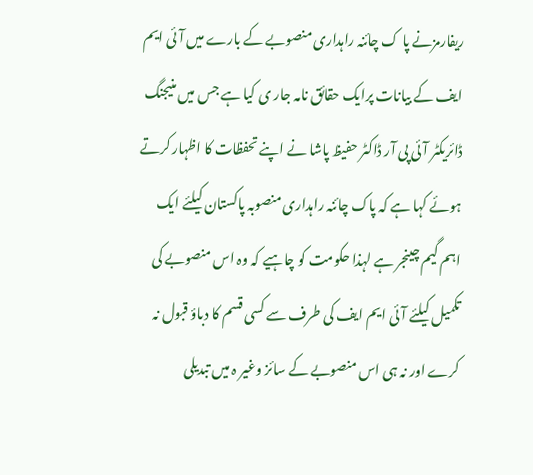ریفارمزنے پا ک چائنہ راہداری منصوبے کے بارے میں آئی ایم ایف کے بیانات پرایک حقائق نامہ جار ی کیا ہے جس میں منیجنگ ڈائریکٹر آئی پی آر ڈاکٹر حفیظ پاشا نے اپنے تحفظات کا اظہار کرتے ہوئے کہا ہے کہ پاک چائنہ راہداری منصوبہ پاکستان کیلئے ایک اہم گیم چینجر ہے لہذا حکومت کو چاہیے کہ وہ اس منصوبے کی تکمیل کیلئے آئی ایم ایف کی طرف سے کسی قسم کا دباؤ قبول نہ کرے اور نہ ہی اس منصوبے کے سائز وغیر ہ میں تبدیلی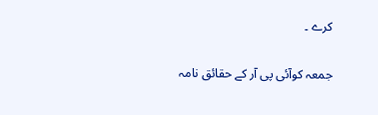کرے ۔

جمعہ کوآئی پی آر کے حقائق نامہ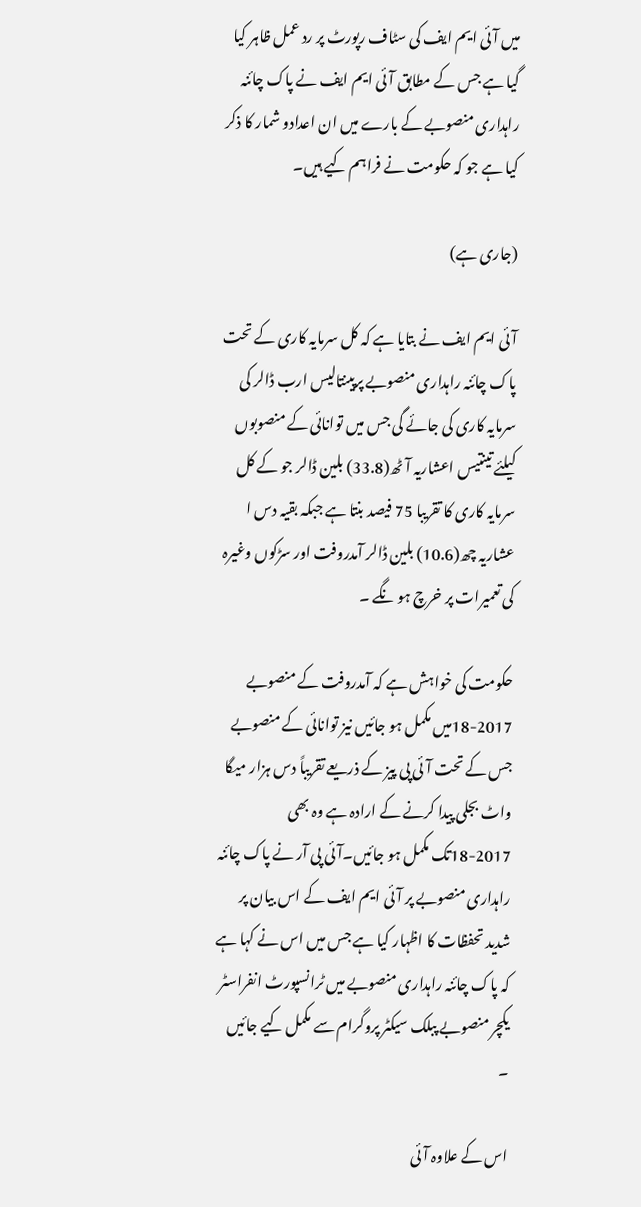میں آئی ایم ایف کی سٹاف رپورٹ پر رد عمل ظاہر کیا گیا ہے جس کے مطابق آئی ایم ایف نے پاک چائنہ راہداری منصوبے کے بارے میں ان اعدادو شمار کا ذکر کیا ہے جو کہ حکومت نے فراہم کیے ہیں۔

(جاری ہے)

آئی ایم ایف نے بتایا ہے کہ کل سرمایہ کاری کے تحت پاک چائنہ راہداری منصوبے پرپینتالیس ارب ڈالر کی سرمایہ کاری کی جائے گی جس میں توانائی کے منصوبوں کیلئے تینتیس اعشاریہ آٹھ(33.8) بلین ڈالر جو کے کل سرمایہ کاری کا تقریبا 75 فیصد بنتا ہے جبکہ بقیہ دس ا عشاریہ چھ(10.6) بلین ڈالر آمدروفت اور سڑکوں وغیرہ کی تعمیرات پر خرچ ہو نگے ۔

حکومت کی خواہش ہے کہ آمدروفت کے منصوبے 2017-18میں مکمل ہو جائیں نیز توانائی کے منصوبے جس کے تحت آئی پی پیز کے ذریعے تقریباً دس ہزار میگا واٹ بجلی پیدا کرنے کے ارادہ ہے وہ بھی 2017-18تک مکمل ہو جائیں۔آئی پی آر نے پاک چائنہ راہداری منصوبے پر آئی ایم ایف کے اس بیان پر شدید تحفظات کا اظہار کیا ہے جس میں اس نے کہا ہے کہ پاک چائنہ راہداری منصوبے میں ٹرانسپورٹ انفراسٹر یکچر منصوبے پبلک سیکٹر پروگرام سے مکمل کیے جائیں ۔

اس کے علاوہ آئی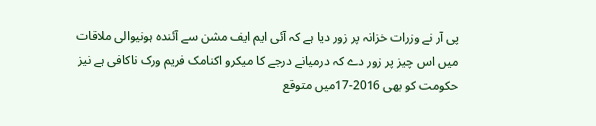پی آر نے وزرات خزانہ پر زور دیا ہے کہ آئی ایم ایف مشن سے آئندہ ہونیوالی ملاقات میں اس چیز پر زور دے کہ درمیانے درجے کا میکرو اکنامک فریم ورک ناکافی ہے نیز حکومت کو بھی 2016-17میں متوقع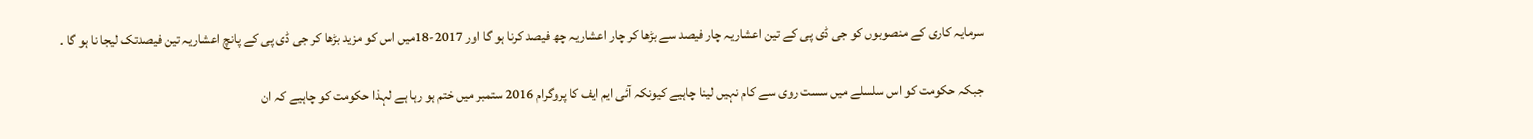سرمایہ کاری کے منصوبوں کو جی ڈی پی کے تین اعشاریہ چار فیصد سے بڑھا کر چار اعشاریہ چھ فیصد کرنا ہو گا اور 2017-18میں اس کو مزید بڑھا کر جی ڈی پی کے پانچ اعشاریہ تین فیصدتک لیجا نا ہو گا ۔

جبکہ حکومت کو اس سلسلے میں سست روی سے کام نہیں لینا چاہیے کیونکہ آئی ایم ایف کا پروگرام 2016 ستمبر میں ختم ہو رہا ہے لہذا حکومت کو چاہیے کہ ان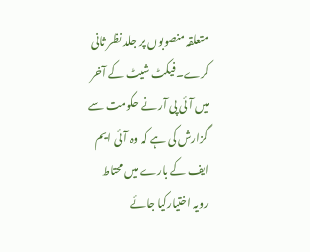متعلقہ منصوبوں پر جلد نظر ثانی کرے۔فیکٹ شیٹ کے آخر میں آئی پی آر نے حکومت سے گزارش کی ہے کہ وہ آئی ایم ایف کے بارے میں محتاط رویہ اختیارکیا جائے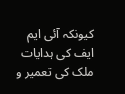کیونکہ آئی ایم ایف کی ہدایات ملک کی تعمیر و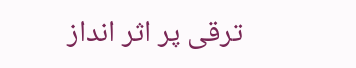ترقی پر اثر انداز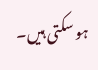ہو سکتی ہیں۔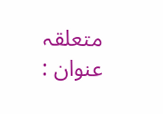متعلقہ عنوان :